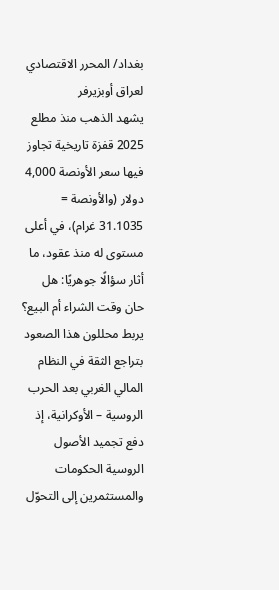بغداد/ المحرر الاقتصادي لعراق أوبزيرفر
يشهد الذهب منذ مطلع 2025 قفزة تاريخية تجاوز فيها سعر الأونصة 4,000 دولار (والأونصة = 31.1035 غرام)، في أعلى مستوى له منذ عقود، ما أثار سؤالًا جوهريًا: هل حان وقت الشراء أم البيع؟
يربط محللون هذا الصعود بتراجع الثقة في النظام المالي الغربي بعد الحرب الروسية – الأوكرانية، إذ دفع تجميد الأصول الروسية الحكومات والمستثمرين إلى التحوّل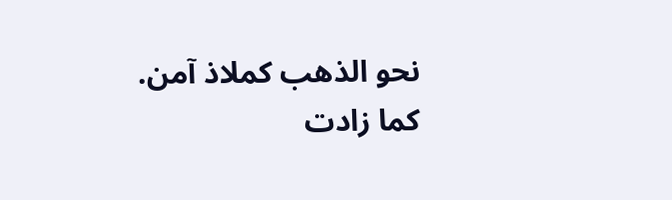نحو الذهب كملاذ آمن.
كما زادت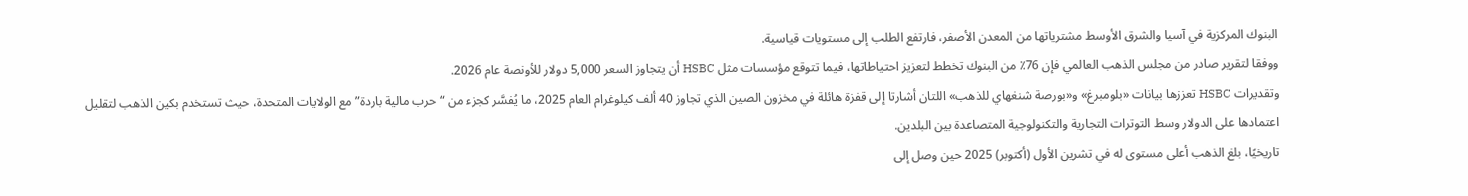البنوك المركزية في آسيا والشرق الأوسط مشترياتها من المعدن الأصفر، فارتفع الطلب إلى مستويات قياسية.
ووفقا لتقرير صادر من مجلس الذهب العالمي فإن 76٪ من البنوك تخطط لتعزيز احتياطاتها، فيما تتوقع مؤسسات مثل HSBC أن يتجاوز السعر 5,000 دولار للأونصة عام 2026.
وتقديرات HSBC تعززها بيانات «بلومبرغ» و«بورصة شنغهاي للذهب» اللتان أشارتا إلى قفزة هائلة في مخزون الصين الذي تجاوز 40 ألف كيلوغرام العام 2025، ما يُفسَّر كجزء من “حرب مالية باردة” مع الولايات المتحدة، حيث تستخدم بكين الذهب لتقليل اعتمادها على الدولار وسط التوترات التجارية والتكنولوجية المتصاعدة بين البلدين.
تاريخيًا، بلغ الذهب أعلى مستوى له في تشرين الأول (أكتوبر) 2025 حين وصل إلى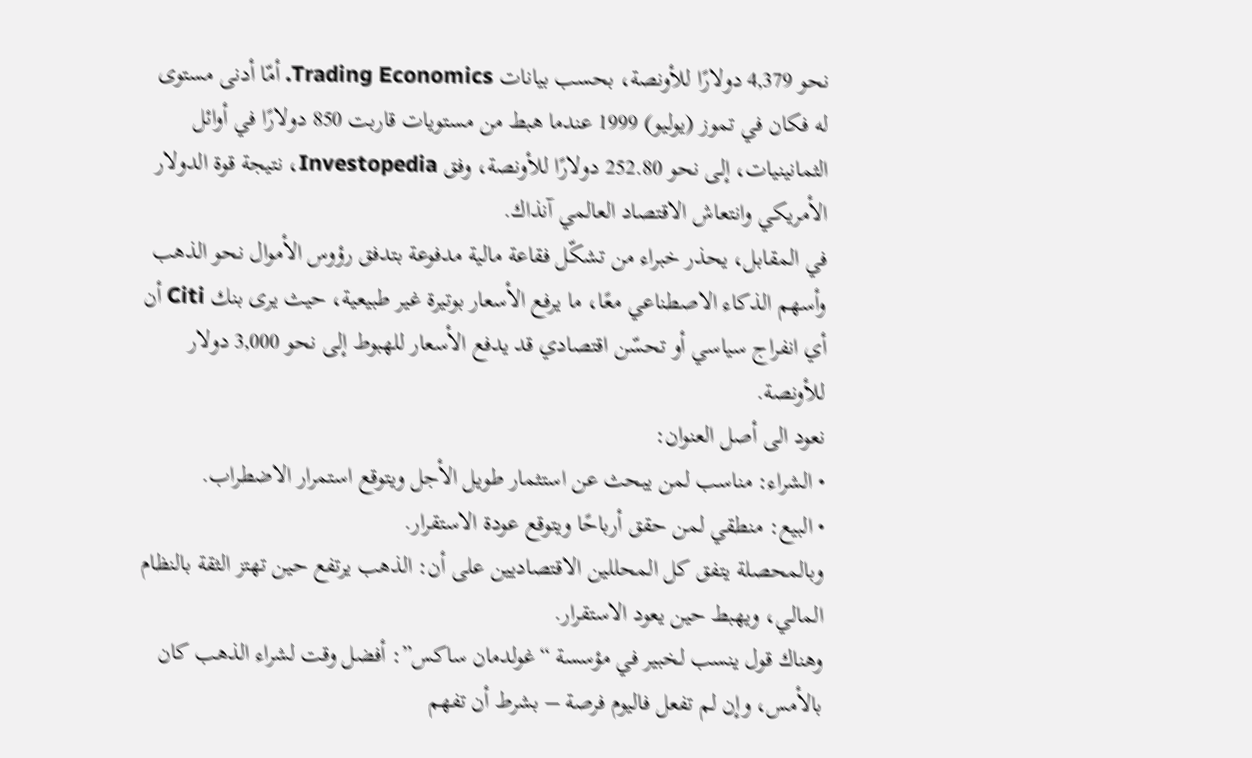نحو 4,379 دولارًا للأونصة، بحسب بيانات Trading Economics. أمّا أدنى مستوى له فكان في تموز (يوليو) 1999 عندما هبط من مستويات قاربت 850 دولارًا في أوائل الثمانينيات، إلى نحو 252.80 دولارًا للأونصة، وفق Investopedia، نتيجة قوة الدولار الأمريكي وانتعاش الاقتصاد العالمي آنذاك.
في المقابل، يحذر خبراء من تشكّل فقاعة مالية مدفوعة بتدفق رؤوس الأموال نحو الذهب وأسهم الذكاء الاصطناعي معًا، ما يرفع الأسعار بوتيرة غير طبيعية، حيث يرى بنك Citi أن أي انفراج سياسي أو تحسّن اقتصادي قد يدفع الأسعار للهبوط إلى نحو 3,000 دولار للأونصة.
نعود الى أصل العنوان:
• الشراء: مناسب لمن يبحث عن استثمار طويل الأجل ويتوقع استمرار الاضطراب.
• البيع: منطقي لمن حقق أرباحًا ويتوقع عودة الاستقرار.
وبالمحصلة يتفق كل المحللين الاقتصاديين على أن: الذهب يرتفع حين تهتز الثقة بالنظام المالي، ويهبط حين يعود الاستقرار.
وهناك قول ينسب لخبير في مؤسسة “غولدمان ساكس”: أفضل وقت لشراء الذهب كان بالأمس، وإن لم تفعل فاليوم فرصة – بشرط أن تفهم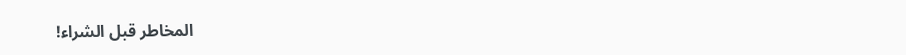المخاطر قبل الشراء!